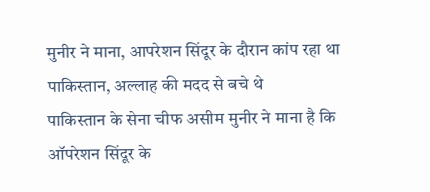मुनीर ने माना, आपरेशन सिंदूर के दौरान कांप रहा था पाकिस्तान, अल्लाह की मदद से बचे थे
पाकिस्तान के सेना चीफ असीम मुनीर ने माना है कि ऑपरेशन सिंदूर के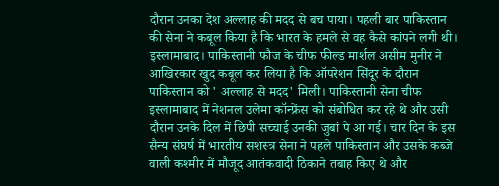दौरान उनका देश अल्लाह की मदद से बच पाया। पहली बार पाकिस्तान की सेना ने कबूल किया है कि भारत के हमले से वह कैसे कांपने लगी थी।
इस्लामाबाद। पाकिस्तानी फौज के चीफ फील्ड मार्शल असीम मुनीर ने आखिरकार खुद कबूल कर लिया है कि ऑपरेशन सिंदूर के दौरान पाकिस्तान को ' अल्लाह से मदद' मिली। पाकिस्तानी सेना चीफ इस्लामाबाद में नेशनल उलेमा कॉन्फ्रेंस को संबोधित कर रहे थे और उसी दौरान उनके दिल में छिपी सच्चाई उनकी जुबां पे आ गई। चार दिन के इस सैन्य संघर्ष में भारतीय सशस्त्र सेना ने पहले पाकिस्तान और उसके कब्जे वाली कश्मीर में मौजूद आतंकवादी ठिकाने तबाह किए थे और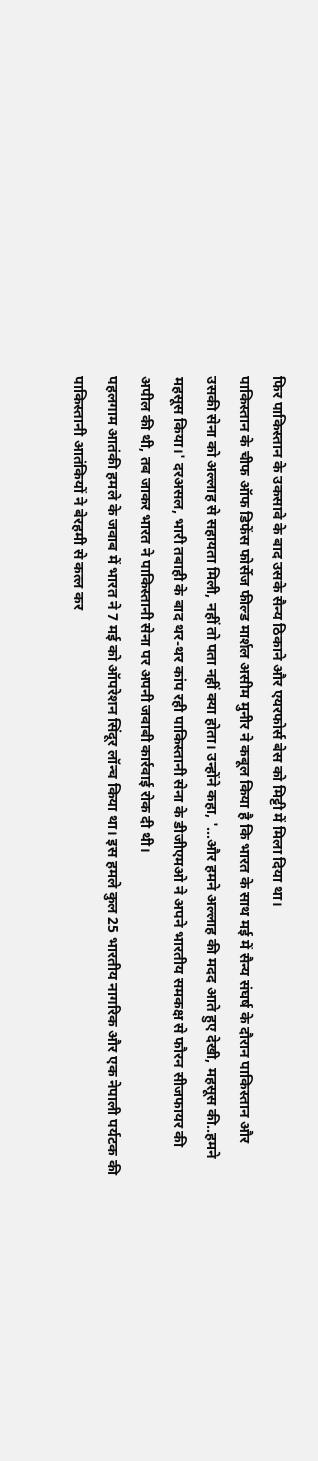फिर पाकिस्तान के उकसावे के बाद उसके सैन्य ठिकाने और एयरफोर्स बेस को मिट्टी में मिला दिया था।
पाकिस्तान के चीफ ऑफ डिफेंस फोर्सेज फील्ड मार्शल असीम मुनीर ने कबूल किया है कि भारत के साथ मई में सैन्य संघर्ष के दौरान पाकिस्तान और उसकी सेना को अल्लाह से सहायता मिली, नहीं तो पता नहीं क्या होता। उन्होंने कहा, '...और हमने अल्लाह की मदद आते हुए देखी, महसूस की..हमने महसूस किया।' दरअसल, भारी तबाही के बाद थर-थर कांप रही पाकिस्तानी सेना के डीजीएमओ ने अपने भारतीय समकक्ष से फौरन सीजफायर की अपील की थी, तब जाकर भारत ने पाकिस्तानी सेना पर अपनी जवाबी कार्रवाई रोक दी थी।
पहलगाम आतंकी हमले के जवाब में भारत ने 7 मई को ऑपरेशन सिंदूर लॉन्च किया था। इस हमले कुल 25 भारतीय नागरिक और एक नेपाली पर्यटक की पाकिस्तानी आतंकियों ने बेरहमी से कत्ल कर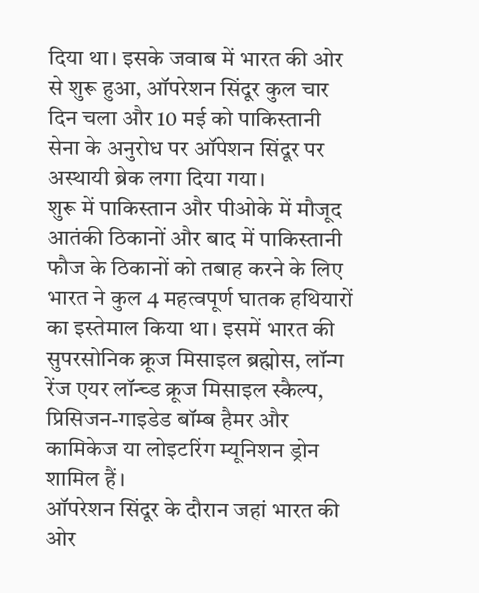दिया था। इसके जवाब में भारत की ओर से शुरू हुआ, ऑपरेशन सिंदूर कुल चार दिन चला और 10 मई को पाकिस्तानी सेना के अनुरोध पर ऑपेशन सिंदूर पर अस्थायी ब्रेक लगा दिया गया।
शुरू में पाकिस्तान और पीओके में मौजूद आतंकी ठिकानों और बाद में पाकिस्तानी फौज के ठिकानों को तबाह करने के लिए भारत ने कुल 4 महत्वपूर्ण घातक हथियारों का इस्तेमाल किया था। इसमें भारत की सुपरसोनिक क्रूज मिसाइल ब्रह्मोस, लॉन्ग रेंज एयर लॉन्च्ड क्रूज मिसाइल स्कैल्प, प्रिसिजन-गाइडेड बॉम्ब हैमर और कामिकेज या लोइटरिंग म्यूनिशन ड्रोन शामिल हैं।
ऑपरेशन सिंदूर के दौरान जहां भारत की ओर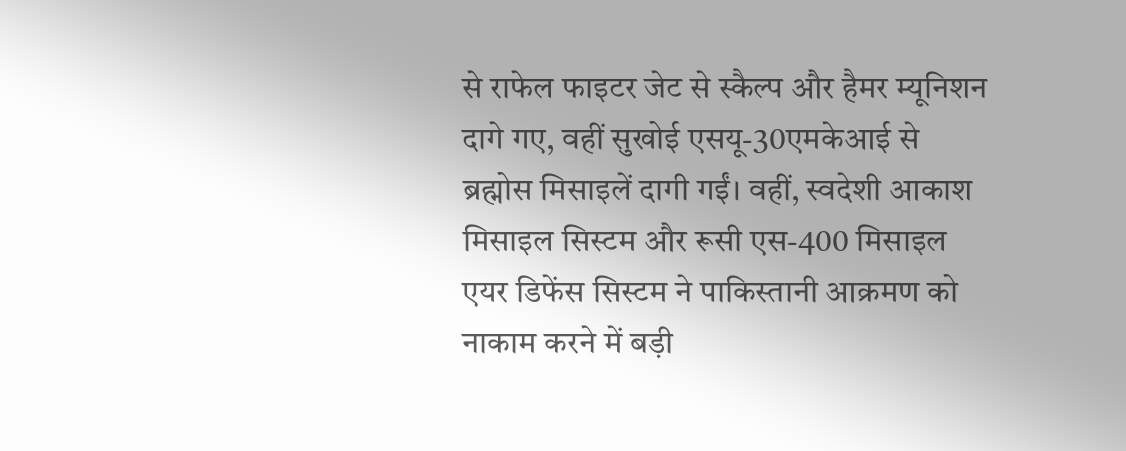से राफेल फाइटर जेट से स्कैल्प और हैमर म्यूनिशन दागे गए, वहीं सुखोई एसयू-30एमकेआई से ब्रह्मोस मिसाइलें दागी गईं। वहीं, स्वदेशी आकाश मिसाइल सिस्टम और रूसी एस-400 मिसाइल एयर डिफेंस सिस्टम ने पाकिस्तानी आक्रमण को नाकाम करने में बड़ी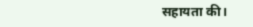सहायता की।